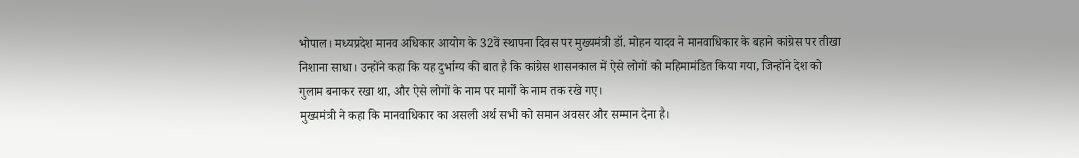भोपाल। मध्यप्रदेश मानव अधिकार आयोग के 32वें स्थापना दिवस पर मुख्यमंत्री डॉ. मोहन यादव ने मानवाधिकार के बहाने कांग्रेस पर तीखा निशाना साधा। उन्होंने कहा कि यह दुर्भाग्य की बात है कि कांग्रेस शासनकाल में ऐसे लोगों को महिमामंडित किया गया, जिन्होंने देश को गुलाम बनाकर रखा था, और ऐसे लोगों के नाम पर मार्गों के नाम तक रखे गए।
मुख्यमंत्री ने कहा कि मानवाधिकार का असली अर्थ सभी को समान अवसर और सम्मान देना है।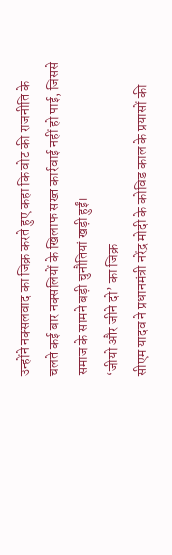उन्होंने नक्सलवाद का जिक्र करते हुए कहा कि वोट की राजनीति के चलते कई बार नक्सलियों के खिलाफ सख्त कार्रवाई नहीं हो पाई, जिससे समाज के सामने बड़ी चुनौतियां खड़ी हुईं।
‘जीयो और जीने दो’ का जिक्र
सीएम यादव ने प्रधानमंत्री नरेंद्र मोदी के कोविड काल के प्रयासों की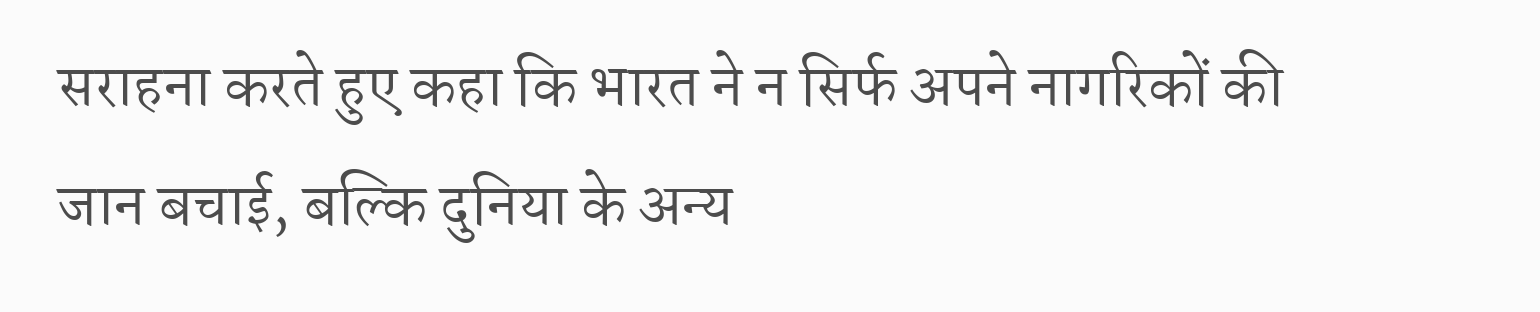सराहना करते हुए कहा कि भारत ने न सिर्फ अपने नागरिकों की जान बचाई, बल्कि दुनिया के अन्य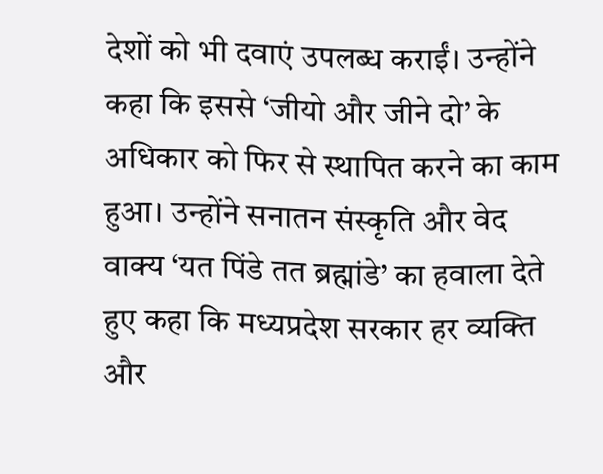देशों को भी दवाएं उपलब्ध कराईं। उन्होंने कहा कि इससे ‘जीयो और जीने दो’ के अधिकार को फिर से स्थापित करने का काम हुआ। उन्होंने सनातन संस्कृति और वेद वाक्य ‘यत पिंडे तत ब्रह्मांडे’ का हवाला देते हुए कहा कि मध्यप्रदेश सरकार हर व्यक्ति और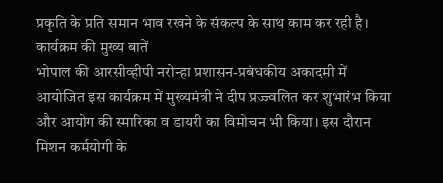प्रकृति के प्रति समान भाव रखने के संकल्प के साथ काम कर रही है।
कार्यक्रम की मुख्य बातें
भोपाल की आरसीव्हीपी नरोन्हा प्रशासन-प्रबंधकीय अकादमी में आयोजित इस कार्यक्रम में मुख्यमंत्री ने दीप प्रज्ज्वलित कर शुभारंभ किया और आयोग की स्मारिका व डायरी का विमोचन भी किया। इस दौरान मिशन कर्मयोगी के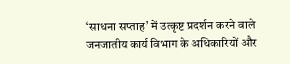‘साधना सप्ताह’ में उत्कृष्ट प्रदर्शन करने वाले जनजातीय कार्य विभाग के अधिकारियों और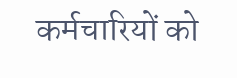कर्मचारियों को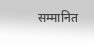सम्मानित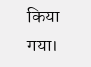किया गया।